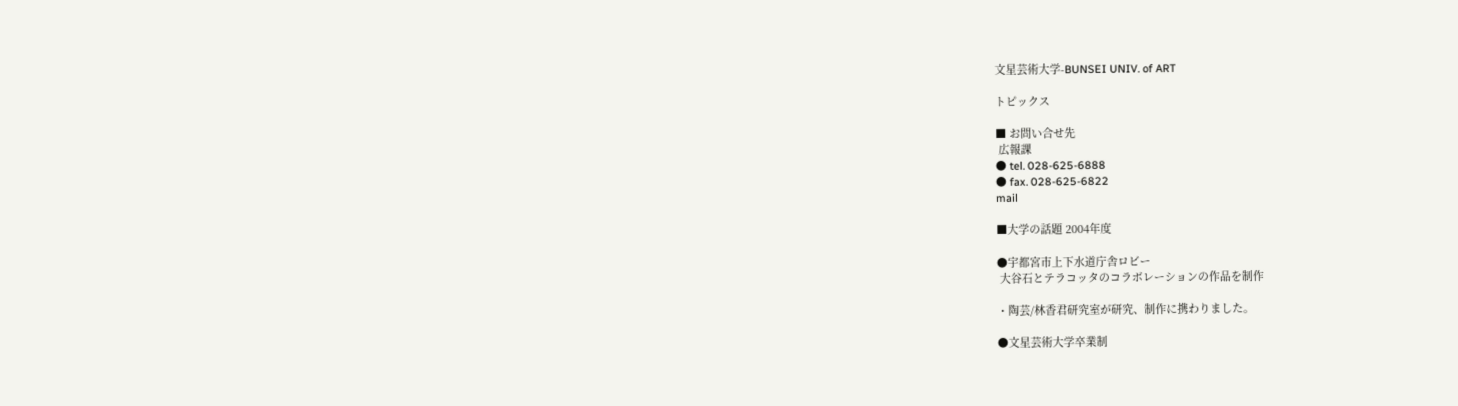文星芸術大学-BUNSEI UNIV. of ART

トピックス

■ お問い合せ先
 広報課
● tel. 028-625-6888
● fax. 028-625-6822
mail

■大学の話題 2004年度

●宇都宮市上下水道庁舎ロビー
 大谷石とテラコッタのコラボレーションの作品を制作

・陶芸/林香君研究室が研究、制作に携わりました。

●文星芸術大学卒業制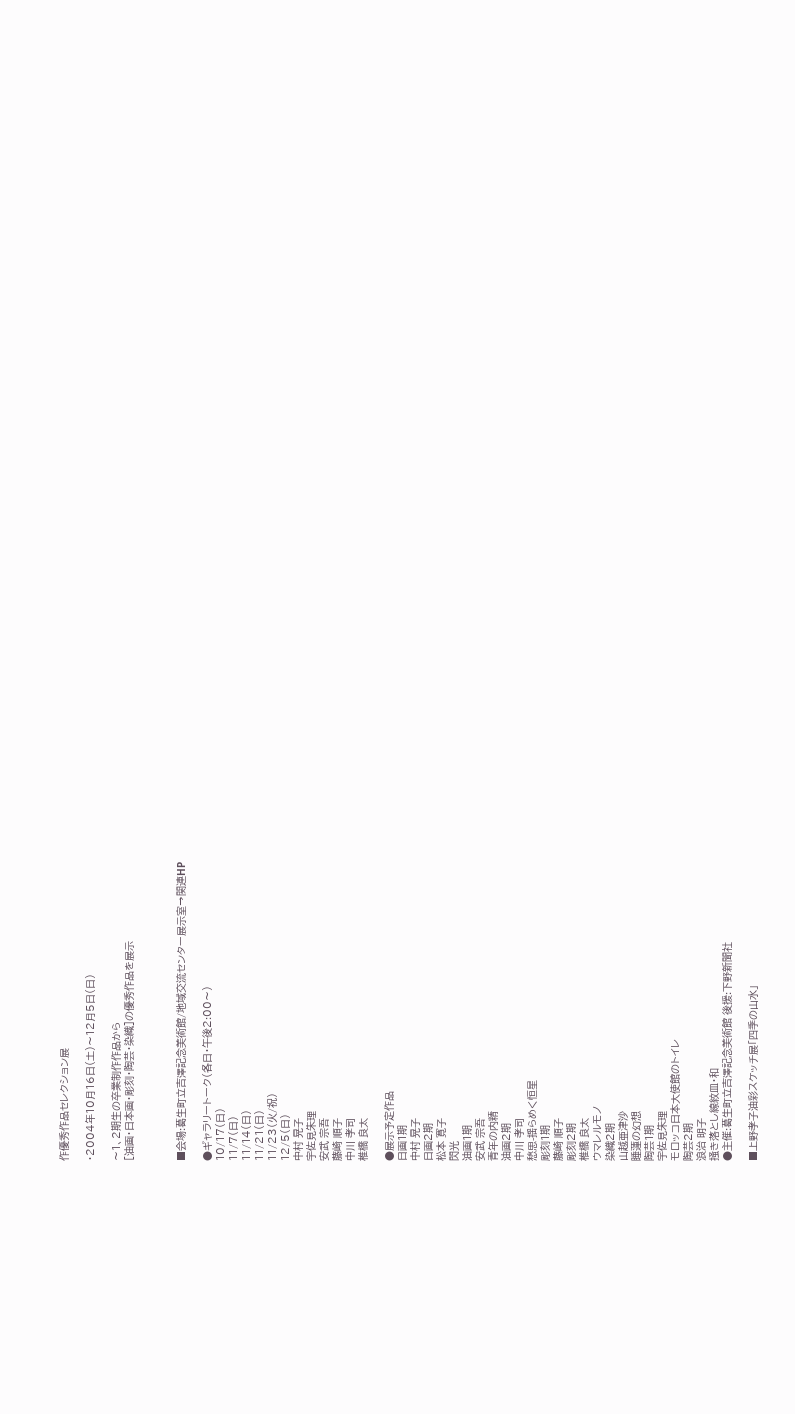作優秀作品セレクション展

・2004年10月16日(土)〜12月5日(日)

〜1、2期生の卒業制作作品から
[油画・日本画・彫刻・陶芸・染織]の優秀作品を展示



■会場:葛生町立吉澤記念美術館/地域交流センター展示室→関連HP

●ギャラリートーク(各日・午後2:00〜)
10/17(日)
11/7(日)
11/14(日)
11/21(日)
11/23(火/祝)
12/5(日)
中村 晃子
宇佐見朱理
安武 宗吾
藤崎 順子
中川 孝司
椎橋 良太

●展示予定作品
日画1期
中村 晃子
日画2期
松本 寛子
閃光
油画1期
安武 宗吾
青年の内精
油画2期
中川 孝司
愁思-揺らめく恒星
彫刻1期
藤崎 順子
彫刻2期
椎橋 良太
ウマレルモノ
染織2期
山越亜津沙
睡蓮の幻想
陶芸1期
宇佐見朱理
モロッコ日本大使館のトイレ
陶芸2期
浪治 明子
掻き落とし線紋皿・和
●主催:葛生町立吉澤記念美術館 後援:下野新聞社

■上野孝子油彩スケッチ展「四季の山水」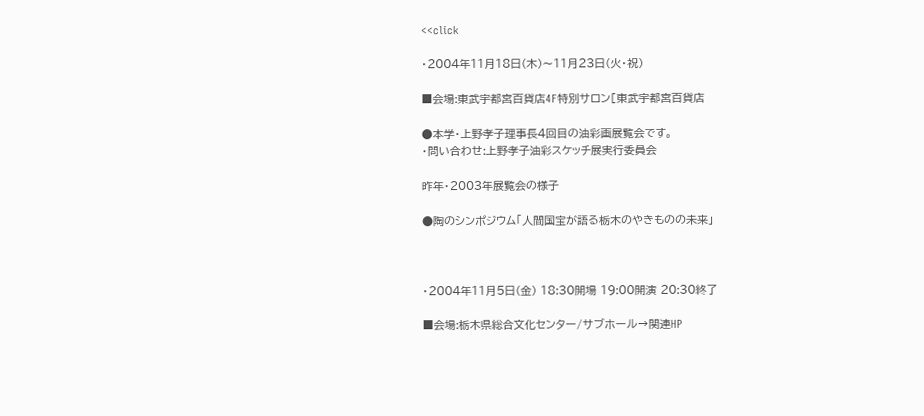<<click

・2004年11月18日(木)〜11月23日(火・祝)

■会場:東武宇都宮百貨店4F特別サロン[東武宇都宮百貨店

●本学・上野孝子理事長4回目の油彩画展覧会です。
・問い合わせ:上野孝子油彩スケッチ展実行委員会

昨年・2003年展覧会の様子

●陶のシンポジウム「人間国宝が語る栃木のやきものの未来」



・2004年11月5日(金) 18:30開場 19:00開演 20:30終了

■会場:栃木県総合文化センター/サブホール→関連HP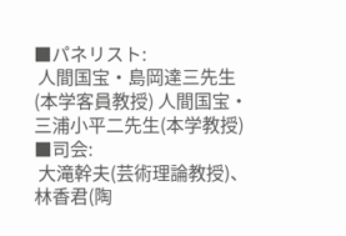■パネリスト:
 人間国宝・島岡達三先生(本学客員教授) 人間国宝・三浦小平二先生(本学教授)
■司会:
 大滝幹夫(芸術理論教授)、林香君(陶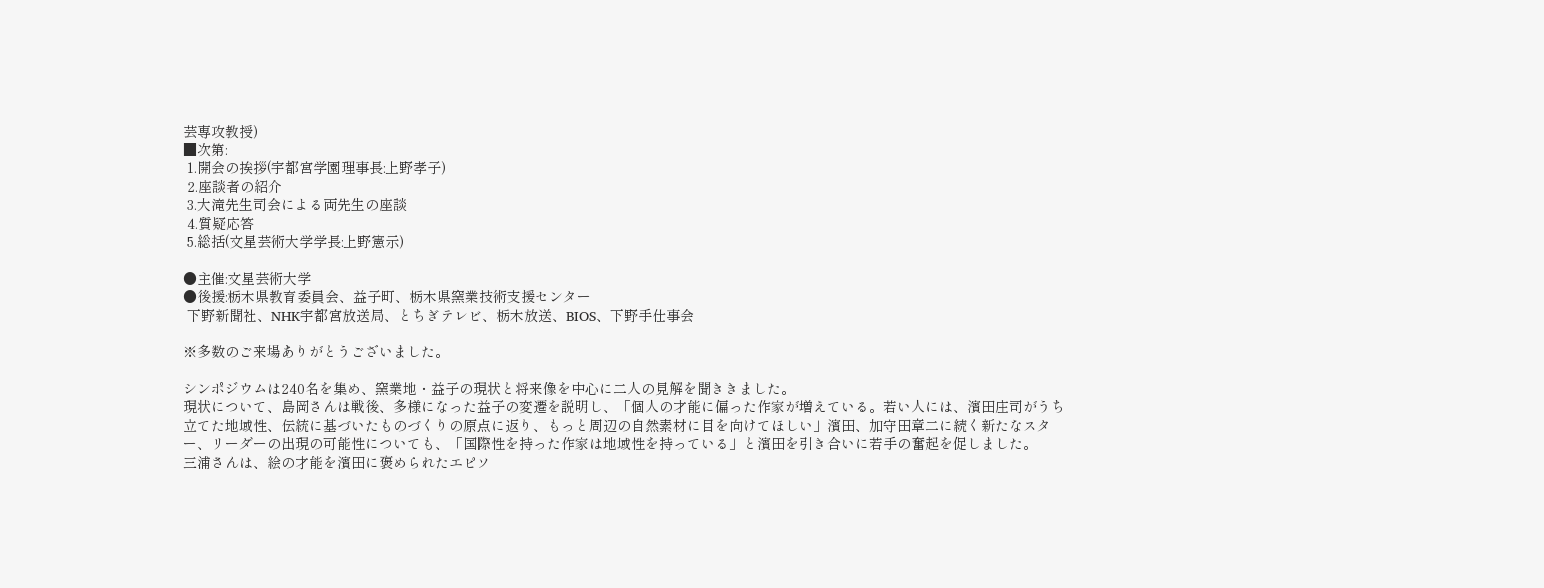芸専攻教授)
■次第:
 1.開会の挨拶(宇都宮学園理事長:上野孝子)
 2.座談者の紹介
 3.大滝先生司会による両先生の座談
 4.質疑応答
 5.総括(文星芸術大学学長:上野憲示)

●主催:文星芸術大学
●後援:栃木県教育委員会、益子町、栃木県窯業技術支援センター
 下野新聞社、NHK宇都宮放送局、とちぎテレビ、栃木放送、BIOS、下野手仕事会

※多数のご来場ありがとうございました。

シンポジウムは240名を集め、窯業地・益子の現状と将来像を中心に二人の見解を聞ききました。
現状について、島岡さんは戦後、多様になった益子の変遷を説明し、「個人の才能に偏った作家が増えている。若い人には、濱田庄司がうち立てた地域性、伝統に基づいたものづくりの原点に返り、もっと周辺の自然素材に目を向けてほしい」濱田、加守田章二に続く新たなスター、リーダーの出現の可能性についても、「国際性を持った作家は地域性を持っている」と濱田を引き合いに若手の奮起を促しました。
三浦さんは、絵の才能を濱田に褒められたエピソ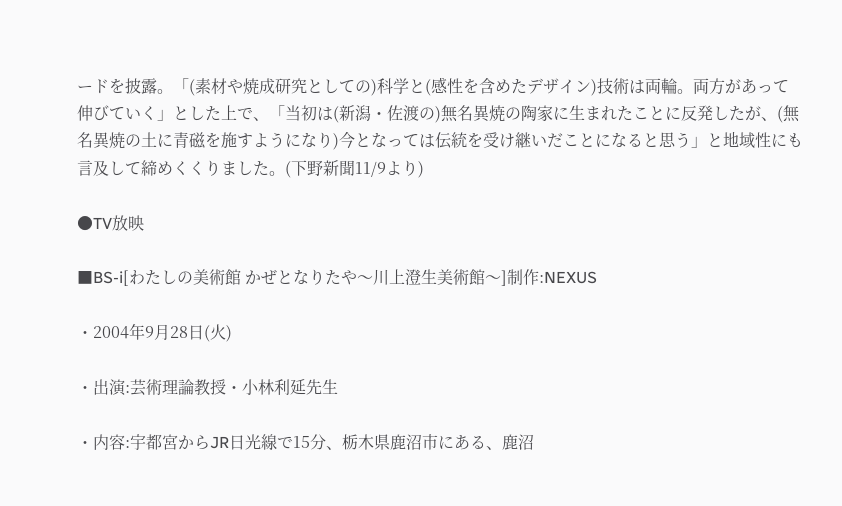ードを披露。「(素材や焼成研究としての)科学と(感性を含めたデザイン)技術は両輪。両方があって伸びていく」とした上で、「当初は(新潟・佐渡の)無名異焼の陶家に生まれたことに反発したが、(無名異焼の土に青磁を施すようになり)今となっては伝統を受け継いだことになると思う」と地域性にも言及して締めくくりました。(下野新聞11/9より)

●TV放映

■BS-i[わたしの美術館 かぜとなりたや〜川上澄生美術館〜]制作:NEXUS

・2004年9月28日(火)

・出演:芸術理論教授・小林利延先生

・内容:宇都宮からJR日光線で15分、栃木県鹿沼市にある、鹿沼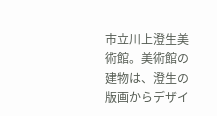市立川上澄生美術館。美術館の建物は、澄生の版画からデザイ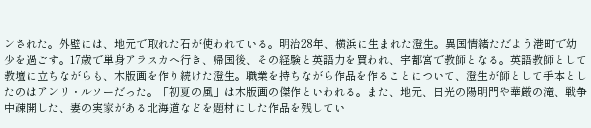ンされた。外壁には、地元で取れた石が使われている。明治28年、横浜に生まれた澄生。異国情緒ただよう港町で幼少を過ごす。17歳で単身アラスカへ行き、帰国後、その経験と英語力を買われ、宇都宮で教師となる。英語教師として教壇に立ちながらも、木版画を作り続けた澄生。職業を持ちながら作品を作ることについて、澄生が師として手本としたのはアンリ・ルソーだった。「初夏の風」は木版画の傑作といわれる。また、地元、日光の陽明門や華厳の滝、戦争中疎開した、妻の実家がある北海道などを題材にした作品を残してい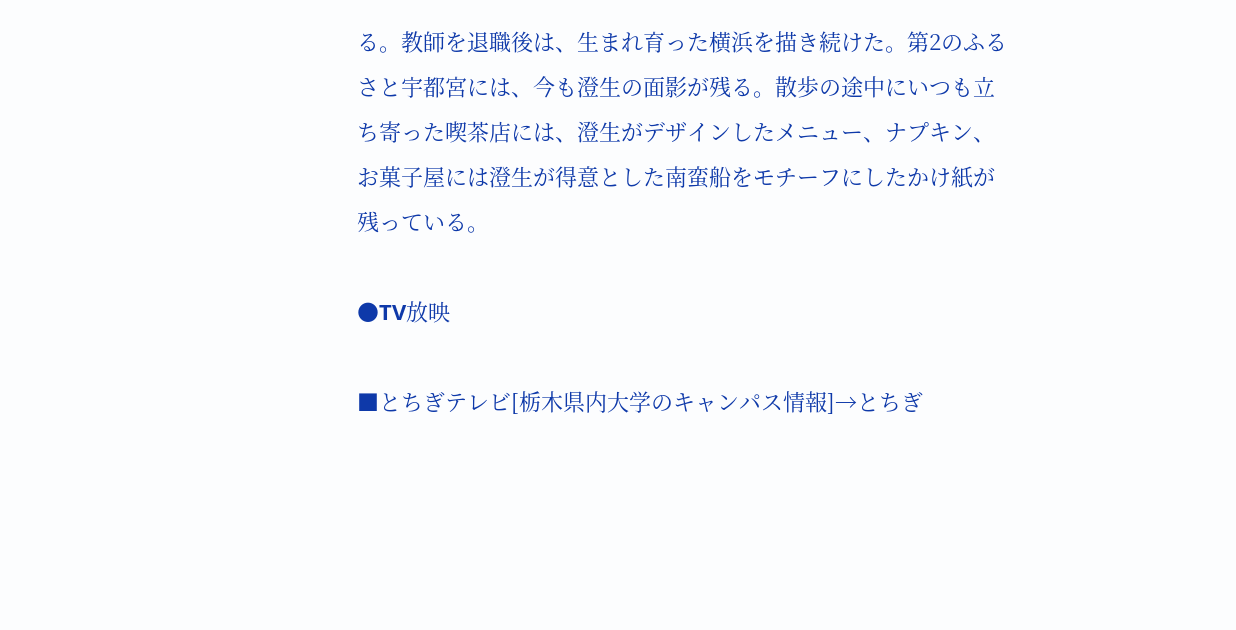る。教師を退職後は、生まれ育った横浜を描き続けた。第2のふるさと宇都宮には、今も澄生の面影が残る。散歩の途中にいつも立ち寄った喫茶店には、澄生がデザインしたメニュー、ナプキン、お菓子屋には澄生が得意とした南蛮船をモチーフにしたかけ紙が残っている。

●TV放映

■とちぎテレビ[栃木県内大学のキャンパス情報]→とちぎ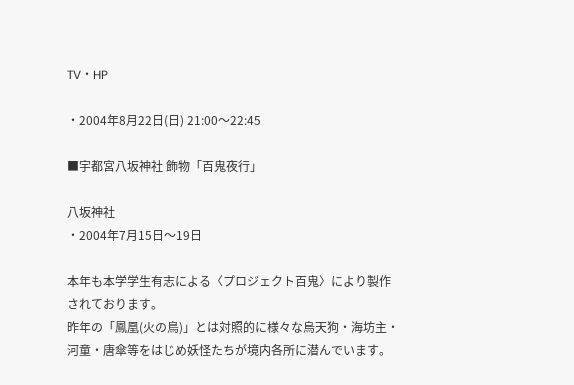TV・HP

・2004年8月22日(日) 21:00〜22:45

■宇都宮八坂神社 飾物「百鬼夜行」

八坂神社
・2004年7月15日〜19日

本年も本学学生有志による〈プロジェクト百鬼〉により製作されております。
昨年の「鳳凰(火の鳥)」とは対照的に様々な烏天狗・海坊主・河童・唐傘等をはじめ妖怪たちが境内各所に潜んでいます。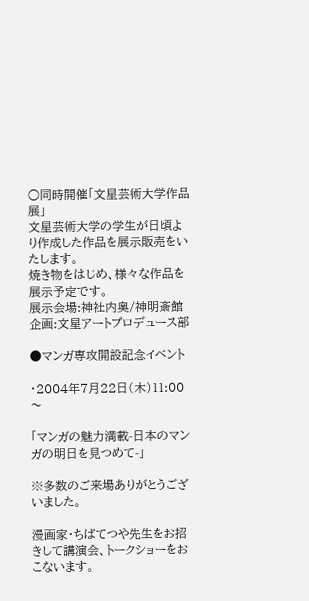○同時開催「文星芸術大学作品展」
文星芸術大学の学生が日頃より作成した作品を展示販売をいたします。
焼き物をはじめ、様々な作品を展示予定です。
展示会場:神社内奥/神明斎館
企画:文星アートプロデュース部

●マンガ専攻開設記念イベント

・2004年7月22日(木)11:00〜

「マンガの魅力満載-日本のマンガの明日を見つめて-」

※多数のご来場ありがとうございました。

漫画家・ちばてつや先生をお招きして講演会、トークショーをおこないます。